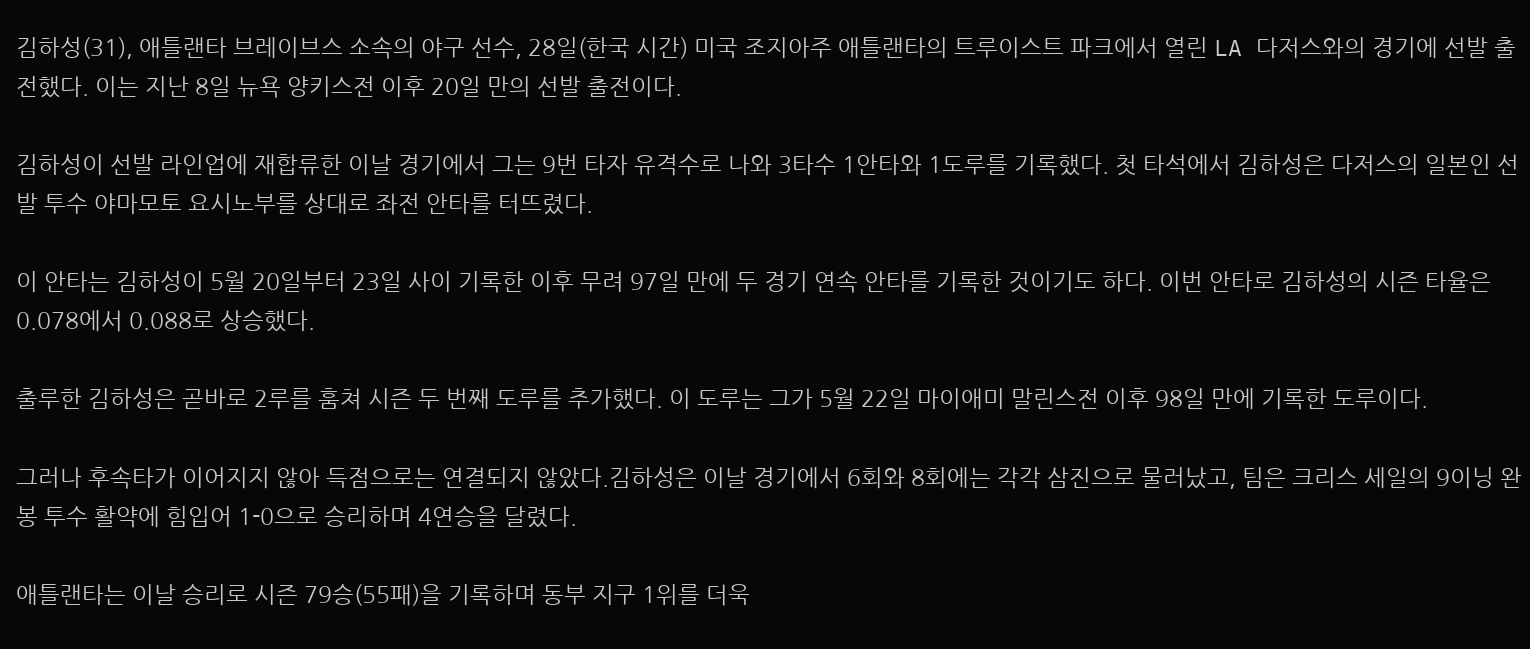김하성(31), 애틀랜타 브레이브스 소속의 야구 선수, 28일(한국 시간) 미국 조지아주 애틀랜타의 트루이스트 파크에서 열린 LA 다저스와의 경기에 선발 출전했다. 이는 지난 8일 뉴욕 양키스전 이후 20일 만의 선발 출전이다.

김하성이 선발 라인업에 재합류한 이날 경기에서 그는 9번 타자 유격수로 나와 3타수 1안타와 1도루를 기록했다. 첫 타석에서 김하성은 다저스의 일본인 선발 투수 야마모토 요시노부를 상대로 좌전 안타를 터뜨렸다.

이 안타는 김하성이 5월 20일부터 23일 사이 기록한 이후 무려 97일 만에 두 경기 연속 안타를 기록한 것이기도 하다. 이번 안타로 김하성의 시즌 타율은 0.078에서 0.088로 상승했다.

출루한 김하성은 곧바로 2루를 훔쳐 시즌 두 번째 도루를 추가했다. 이 도루는 그가 5월 22일 마이애미 말린스전 이후 98일 만에 기록한 도루이다.

그러나 후속타가 이어지지 않아 득점으로는 연결되지 않았다.김하성은 이날 경기에서 6회와 8회에는 각각 삼진으로 물러났고, 팀은 크리스 세일의 9이닝 완봉 투수 활약에 힘입어 1-0으로 승리하며 4연승을 달렸다.

애틀랜타는 이날 승리로 시즌 79승(55패)을 기록하며 동부 지구 1위를 더욱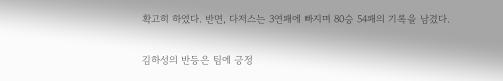확고히 하였다. 반면, 다저스는 3연패에 빠지며 80승 54패의 기록을 남겼다.

김하성의 반등은 팀에 긍정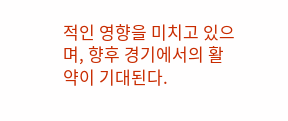적인 영향을 미치고 있으며, 향후 경기에서의 활약이 기대된다.